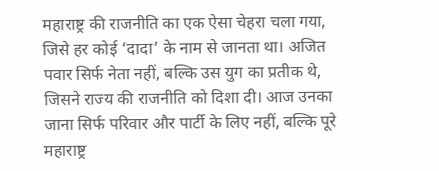महाराष्ट्र की राजनीति का एक ऐसा चेहरा चला गया, जिसे हर कोई ‘दादा’ के नाम से जानता था। अजित पवार सिर्फ नेता नहीं, बल्कि उस युग का प्रतीक थे, जिसने राज्य की राजनीति को दिशा दी। आज उनका जाना सिर्फ परिवार और पार्टी के लिए नहीं, बल्कि पूरे महाराष्ट्र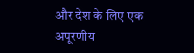और देश के लिए एक अपूरणीय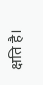क्षति है।